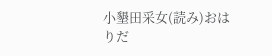小墾田采女(読み)おはりだ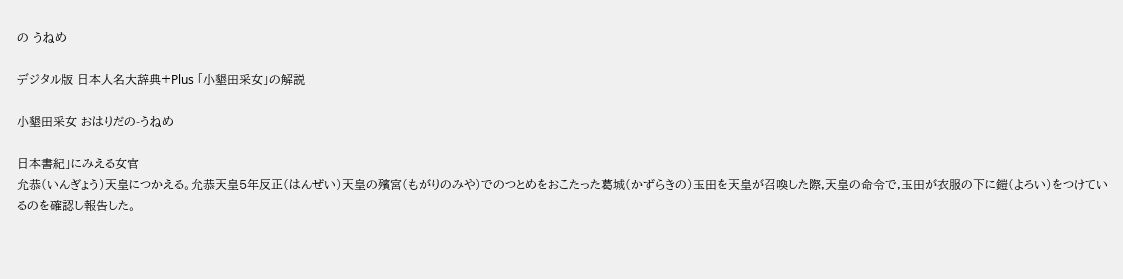の うねめ

デジタル版 日本人名大辞典+Plus 「小墾田采女」の解説

小墾田采女 おはりだの-うねめ

日本書紀」にみえる女官
允恭(いんぎょう)天皇につかえる。允恭天皇5年反正(はんぜい)天皇の殯宮(もがりのみや)でのつとめをおこたった葛城(かずらきの)玉田を天皇が召喚した際,天皇の命令で,玉田が衣服の下に鎧(よろい)をつけているのを確認し報告した。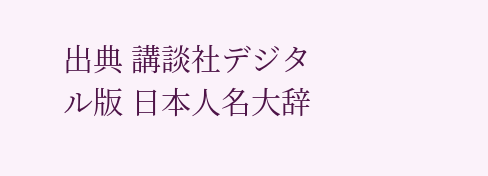出典 講談社デジタル版 日本人名大辞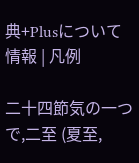典+Plusについて 情報 | 凡例

二十四節気の一つで,二至 (夏至,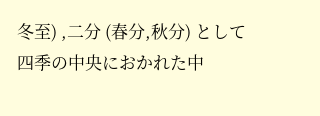冬至) ,二分 (春分,秋分) として四季の中央におかれた中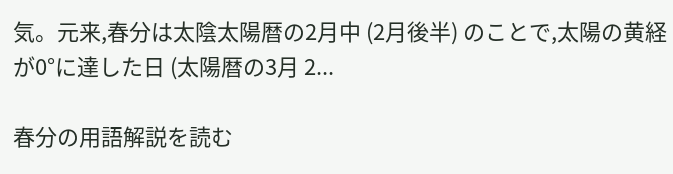気。元来,春分は太陰太陽暦の2月中 (2月後半) のことで,太陽の黄経が0°に達した日 (太陽暦の3月 2...

春分の用語解説を読む